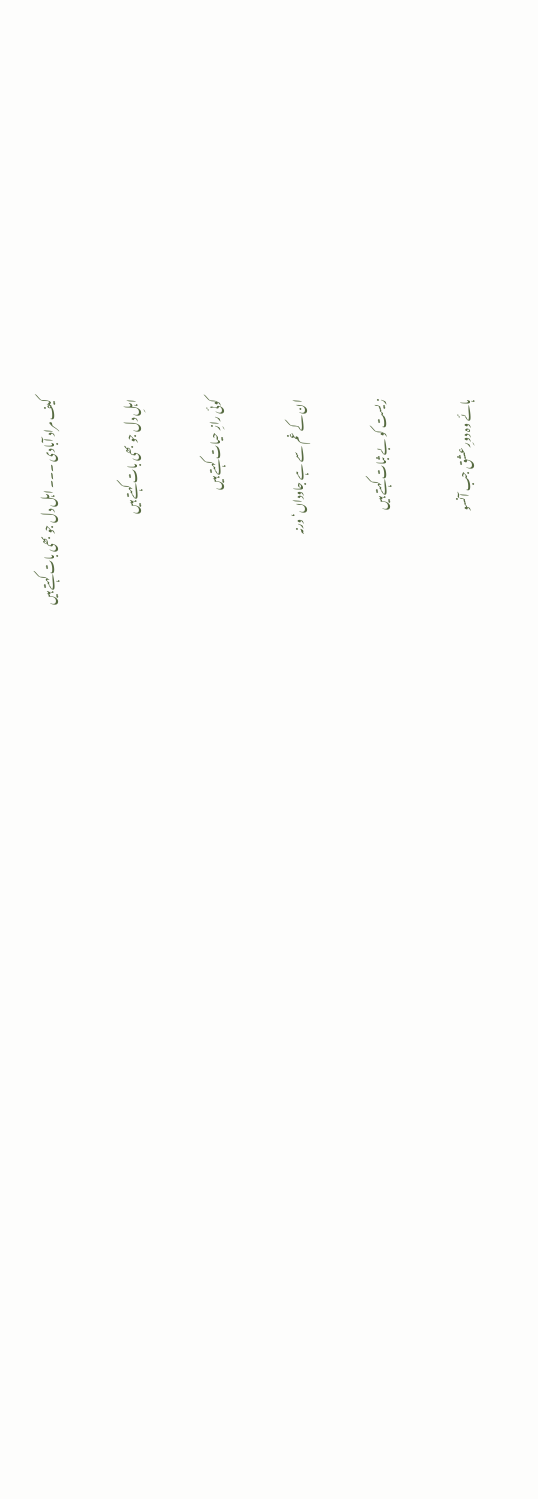کیف مراد آبادی ۔۔۔ اہل دل جو بھی بات کہتے ہیں

اہلِ دل جو بھی بات کہتے ہیں

کوئی رازِ حیات کہتے ہیں

ان کے غم سے ہے جاوداں‘ ورنہ

زیست کو بے ثبات کہتے ہیں

ہائے وہ دورِ عشق جب آنسو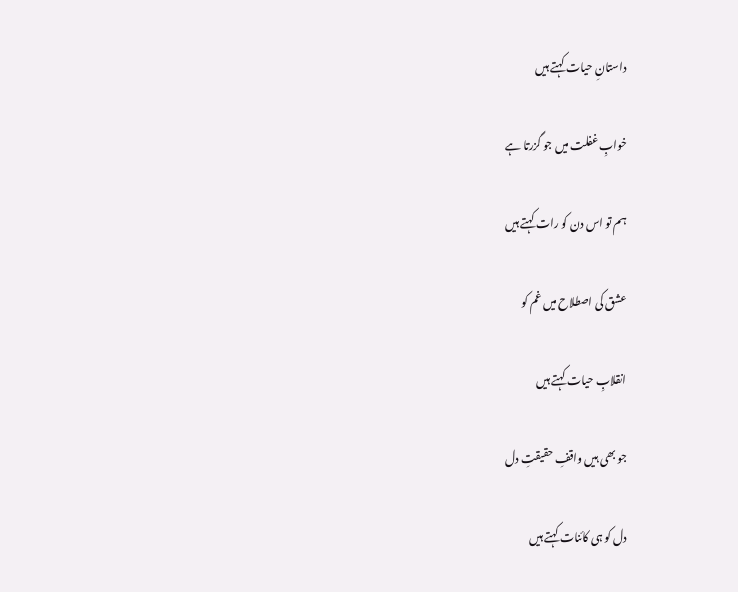داستانِ حیات کہتے ہیں

خوابِ غفلت میں جو گزرتا ہے

ہم تو اس دن کو رات کہتے ہیں

عشق کی اصطلاح میں غم کو

انقلابِ حیات کہتے ہیں

جو بھی ہیں واقفِ حقیقتِ دل

دل کو ہی کائنات کہتے ہیں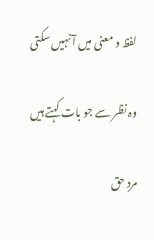لفظ و معنی میں آ نہیں سکتی

وہ نظر سے جو بات کہتے ہیں

مردِ حق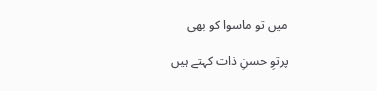میں تو ماسوا کو بھی

پرتوِ حسنِ ذات کہتے ہیں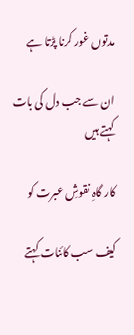مدتوں غور کرنا پڑتا ہے

ان سے جب دل کی بات کہتے ہیں

کار گاہِ نقوشِ عبرت کو

کیف سب کائنات کہتے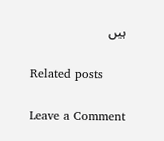ہیں

Related posts

Leave a Comment